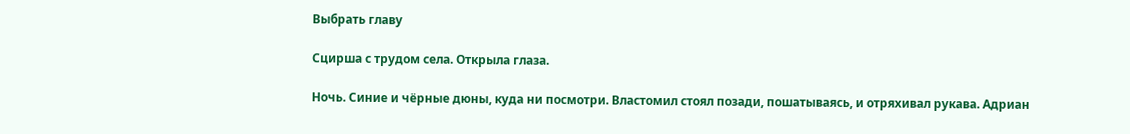Выбрать главу

Сцирша с трудом села. Открыла глаза.

Ночь. Синие и чёрные дюны, куда ни посмотри. Властомил стоял позади, пошатываясь, и отряхивал рукава. Адриан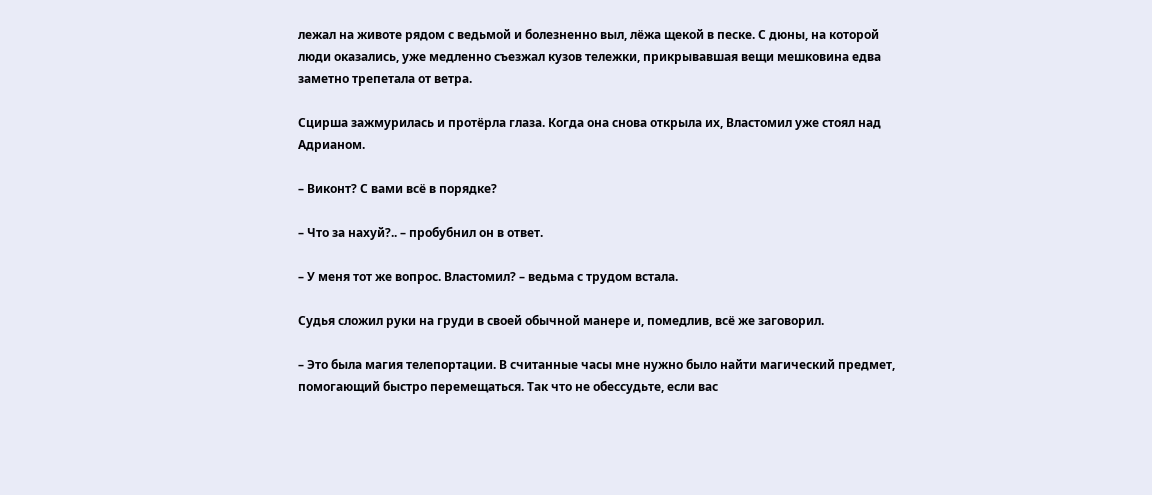лежал на животе рядом с ведьмой и болезненно выл, лёжа щекой в песке. С дюны, на которой люди оказались, уже медленно съезжал кузов тележки, прикрывавшая вещи мешковина едва заметно трепетала от ветра.

Сцирша зажмурилась и протёрла глаза. Когда она снова открыла их, Властомил уже стоял над Адрианом.

– Виконт? С вами всё в порядке?

– Что за нахуй?.. – пробубнил он в ответ.

– У меня тот же вопрос. Властомил? – ведьма с трудом встала.

Судья сложил руки на груди в своей обычной манере и, помедлив, всё же заговорил.

– Это была магия телепортации. В считанные часы мне нужно было найти магический предмет, помогающий быстро перемещаться. Так что не обессудьте, если вас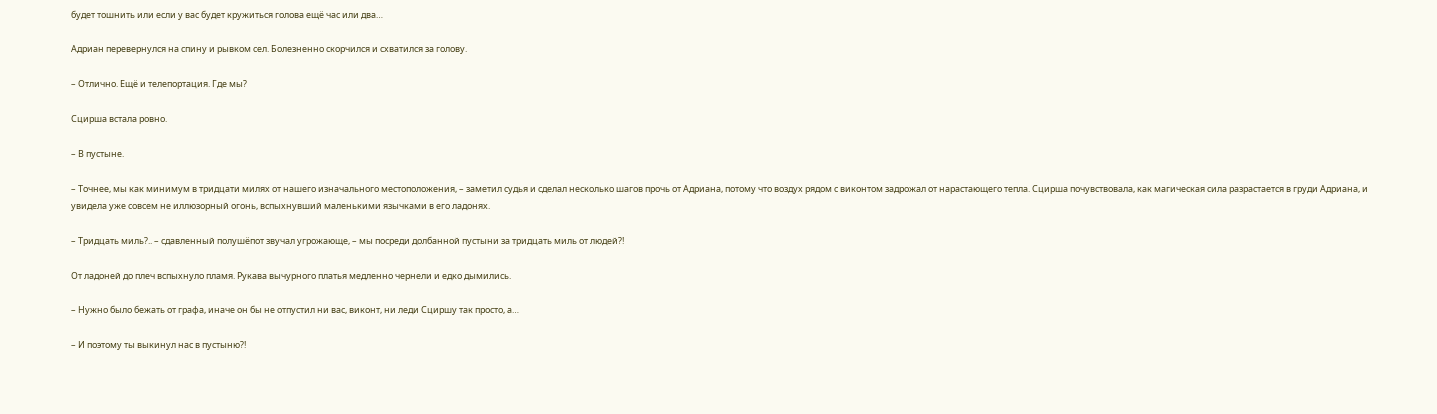будет тошнить или если у вас будет кружиться голова ещё час или два…

Адриан перевернулся на спину и рывком сел. Болезненно скорчился и схватился за голову.

– Отлично. Ещё и телепортация. Где мы?

Сцирша встала ровно.

– В пустыне.

– Точнее, мы как минимум в тридцати милях от нашего изначального местоположения, – заметил судья и сделал несколько шагов прочь от Адриана, потому что воздух рядом с виконтом задрожал от нарастающего тепла. Сцирша почувствовала, как магическая сила разрастается в груди Адриана, и увидела уже совсем не иллюзорный огонь, вспыхнувший маленькими язычками в его ладонях.

– Тридцать миль?.. – сдавленный полушёпот звучал угрожающе, – мы посреди долбанной пустыни за тридцать миль от людей?!

От ладоней до плеч вспыхнуло пламя. Рукава вычурного платья медленно чернели и едко дымились.

– Нужно было бежать от графа, иначе он бы не отпустил ни вас, виконт, ни леди Сциршу так просто, а…

– И поэтому ты выкинул нас в пустыню?!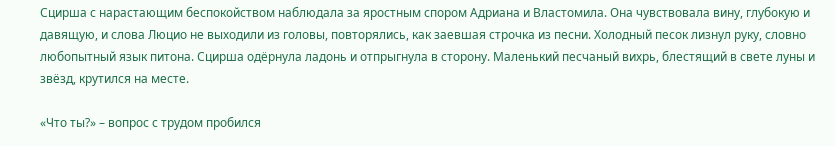Сцирша с нарастающим беспокойством наблюдала за яростным спором Адриана и Властомила. Она чувствовала вину, глубокую и давящую, и слова Люцио не выходили из головы, повторялись, как заевшая строчка из песни. Холодный песок лизнул руку, словно любопытный язык питона. Сцирша одёрнула ладонь и отпрыгнула в сторону. Маленький песчаный вихрь, блестящий в свете луны и звёзд, крутился на месте.

«Что ты?» – вопрос с трудом пробился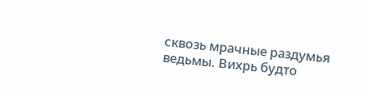сквозь мрачные раздумья ведьмы. Вихрь будто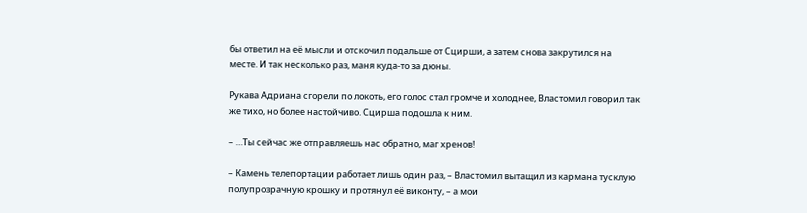бы ответил на её мысли и отскочил подальше от Сцирши, а затем снова закрутился на месте. И так несколько раз, маня куда-то за дюны.

Рукава Адриана сгорели по локоть, его голос стал громче и холоднее, Властомил говорил так же тихо, но более настойчиво. Сцирша подошла к ним.

– …Ты сейчас же отправляешь нас обратно, маг хренов!

– Камень телепортации работает лишь один раз, – Властомил вытащил из кармана тусклую полупрозрачную крошку и протянул её виконту, – а мои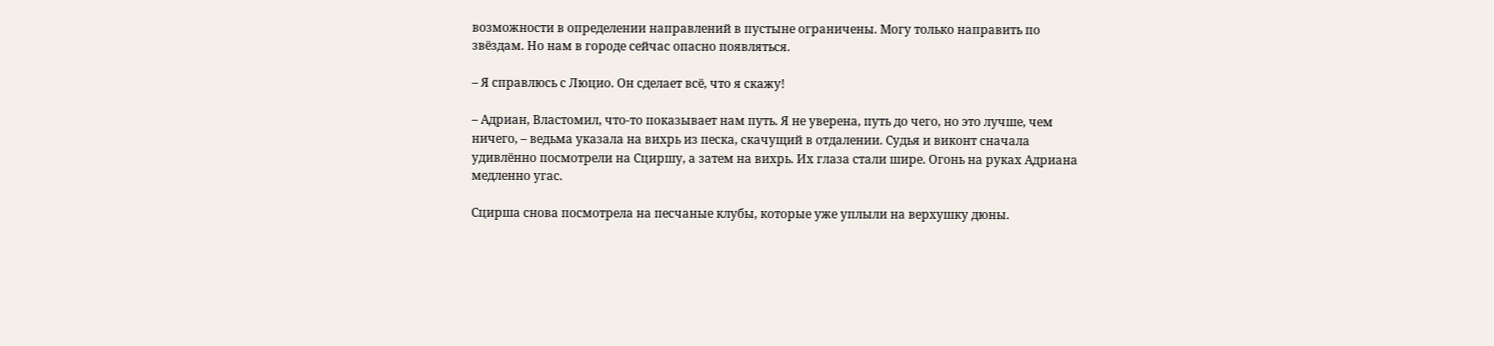возможности в определении направлений в пустыне ограничены. Могу только направить по звёздам. Но нам в городе сейчас опасно появляться.

– Я справлюсь с Люцио. Он сделает всё, что я скажу!

– Адриан, Властомил, что-то показывает нам путь. Я не уверена, путь до чего, но это лучше, чем ничего, – ведьма указала на вихрь из песка, скачущий в отдалении. Судья и виконт сначала удивлённо посмотрели на Сциршу, а затем на вихрь. Их глаза стали шире. Огонь на руках Адриана медленно угас.

Сцирша снова посмотрела на песчаные клубы, которые уже уплыли на верхушку дюны.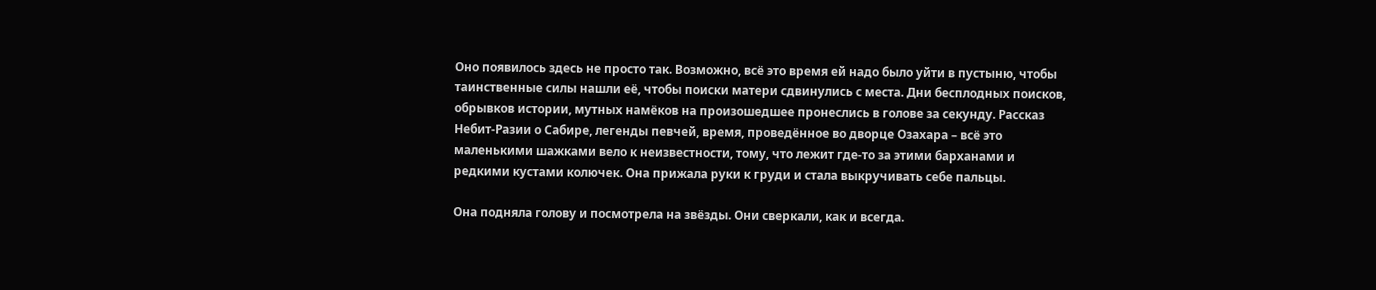Оно появилось здесь не просто так. Возможно, всё это время ей надо было уйти в пустыню, чтобы таинственные силы нашли её, чтобы поиски матери сдвинулись с места. Дни бесплодных поисков, обрывков истории, мутных намёков на произошедшее пронеслись в голове за секунду. Рассказ Небит-Разии о Сабире, легенды певчей, время, проведённое во дворце Озахара – всё это маленькими шажками вело к неизвестности, тому, что лежит где-то за этими барханами и редкими кустами колючек. Она прижала руки к груди и стала выкручивать себе пальцы.

Она подняла голову и посмотрела на звёзды. Они сверкали, как и всегда.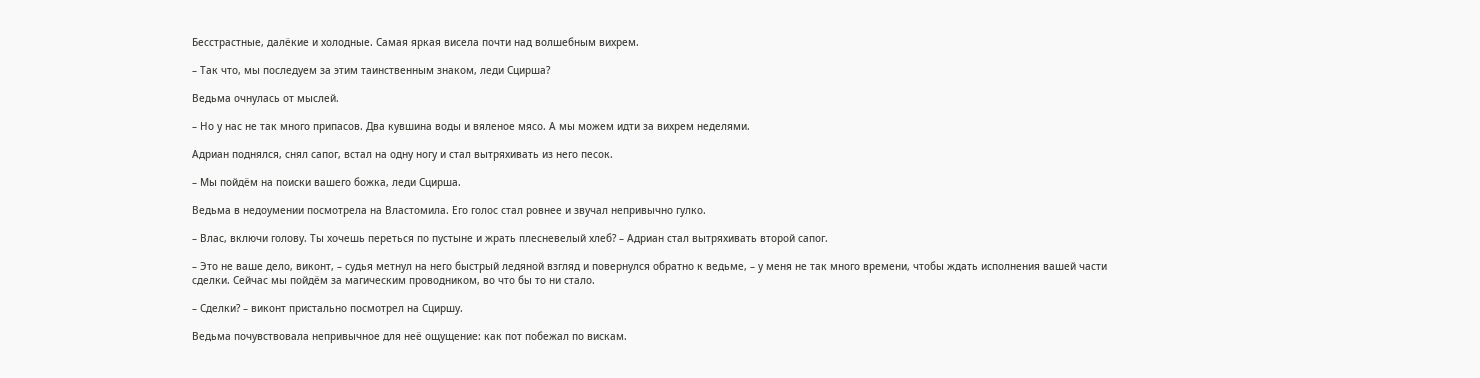Бесстрастные, далёкие и холодные. Самая яркая висела почти над волшебным вихрем.

– Так что, мы последуем за этим таинственным знаком, леди Сцирша?

Ведьма очнулась от мыслей.

– Но у нас не так много припасов. Два кувшина воды и вяленое мясо. А мы можем идти за вихрем неделями.

Адриан поднялся, снял сапог, встал на одну ногу и стал вытряхивать из него песок.

– Мы пойдём на поиски вашего божка, леди Сцирша.

Ведьма в недоумении посмотрела на Властомила. Его голос стал ровнее и звучал непривычно гулко.

– Влас, включи голову. Ты хочешь переться по пустыне и жрать плесневелый хлеб? – Адриан стал вытряхивать второй сапог.

– Это не ваше дело, виконт, – судья метнул на него быстрый ледяной взгляд и повернулся обратно к ведьме, – у меня не так много времени, чтобы ждать исполнения вашей части сделки. Сейчас мы пойдём за магическим проводником, во что бы то ни стало.

– Сделки? – виконт пристально посмотрел на Сциршу.

Ведьма почувствовала непривычное для неё ощущение: как пот побежал по вискам.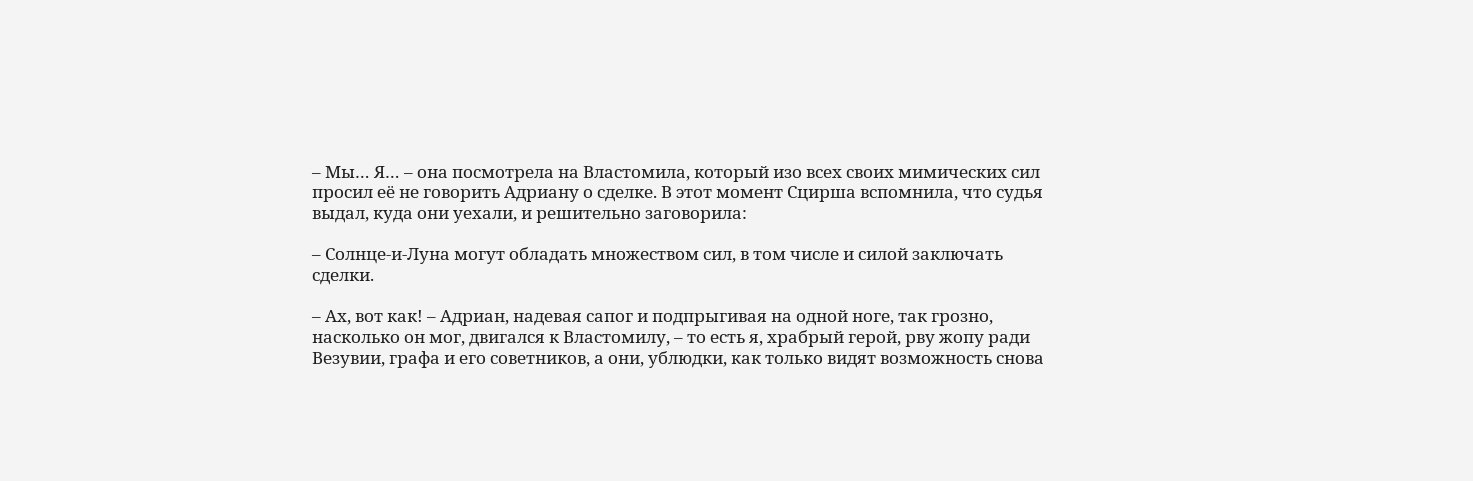– Мы… Я… – она посмотрела на Властомила, который изо всех своих мимических сил просил её не говорить Адриану о сделке. В этот момент Сцирша вспомнила, что судья выдал, куда они уехали, и решительно заговорила:

– Солнце-и-Луна могут обладать множеством сил, в том числе и силой заключать сделки.

– Ах, вот как! – Адриан, надевая сапог и подпрыгивая на одной ноге, так грозно, насколько он мог, двигался к Властомилу, – то есть я, храбрый герой, рву жопу ради Везувии, графа и его советников, а они, ублюдки, как только видят возможность снова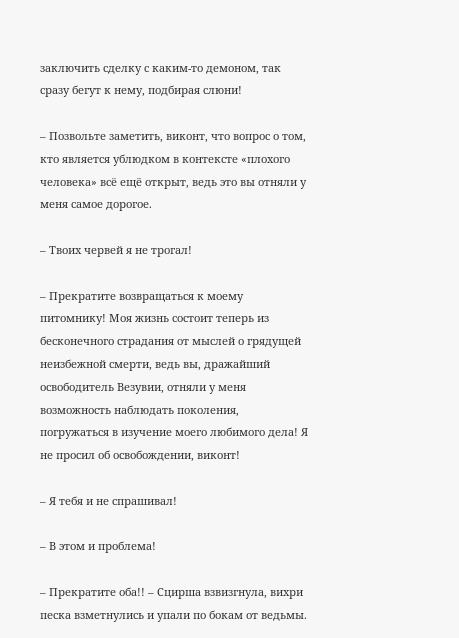заключить сделку с каким-то демоном, так сразу бегут к нему, подбирая слюни!

– Позвольте заметить, виконт, что вопрос о том, кто является ублюдком в контексте «плохого человека» всё ещё открыт, ведь это вы отняли у меня самое дорогое.

– Твоих червей я не трогал!

– Прекратите возвращаться к моему питомнику! Моя жизнь состоит теперь из бесконечного страдания от мыслей о грядущей неизбежной смерти, ведь вы, дражайший освободитель Везувии, отняли у меня возможность наблюдать поколения, погружаться в изучение моего любимого дела! Я не просил об освобождении, виконт!

– Я тебя и не спрашивал!

– В этом и проблема!

– Прекратите оба!! – Сцирша взвизгнула, вихри песка взметнулись и упали по бокам от ведьмы.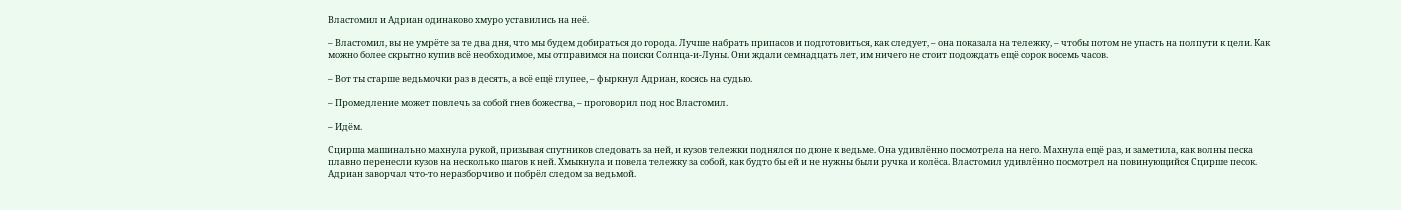Властомил и Адриан одинаково хмуро уставились на неё.

– Властомил, вы не умрёте за те два дня, что мы будем добираться до города. Лучше набрать припасов и подготовиться, как следует, – она показала на тележку, – чтобы потом не упасть на полпути к цели. Как можно более скрытно купив всё необходимое, мы отправимся на поиски Солнца-и-Луны. Они ждали семнадцать лет, им ничего не стоит подождать ещё сорок восемь часов.

– Вот ты старше ведьмочки раз в десять, а всё ещё глупее, – фыркнул Адриан, косясь на судью.

– Промедление может повлечь за собой гнев божества, – проговорил под нос Властомил.

– Идём.

Сцирша машинально махнула рукой, призывая спутников следовать за ней, и кузов тележки поднялся по дюне к ведьме. Она удивлённо посмотрела на него. Махнула ещё раз, и заметила, как волны песка плавно перенесли кузов на несколько шагов к ней. Хмыкнула и повела тележку за собой, как будто бы ей и не нужны были ручка и колёса. Властомил удивлённо посмотрел на повинующийся Сцирше песок. Адриан заворчал что-то неразборчиво и побрёл следом за ведьмой.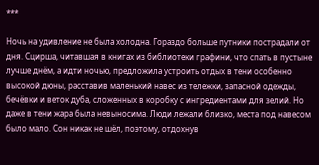***

Ночь на удивление не была холодна. Гораздо больше путники пострадали от дня. Сцирша, читавшая в книгах из библиотеки графини, что спать в пустыне лучше днём, а идти ночью, предложила устроить отдых в тени особенно высокой дюны, расставив маленький навес из тележки, запасной одежды, бечёвки и веток дуба, сложенных в коробку с ингредиентами для зелий. Но даже в тени жара была невыносима. Люди лежали близко, места под навесом было мало. Сон никак не шёл, поэтому, отдохнув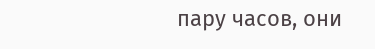пару часов, они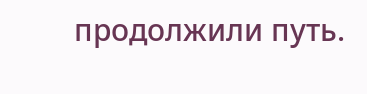продолжили путь.